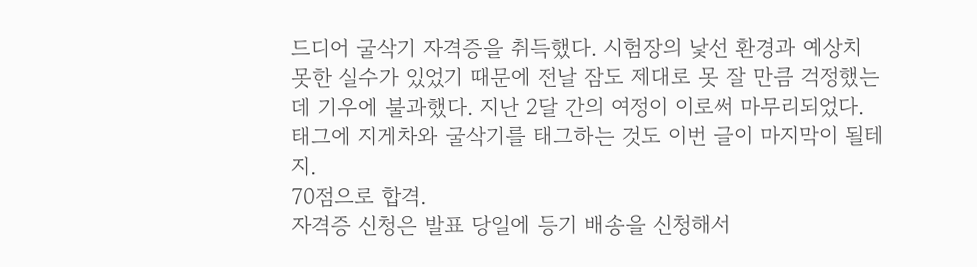드디어 굴삭기 자격증을 취득했다. 시험장의 낯선 환경과 예상치 못한 실수가 있었기 때문에 전날 잠도 제대로 못 잘 만큼 걱정했는데 기우에 불과했다. 지난 2달 간의 여정이 이로써 마무리되었다. 태그에 지게차와 굴삭기를 태그하는 것도 이번 글이 마지막이 될테지.
70점으로 합격.
자격증 신청은 발표 당일에 등기 배송을 신청해서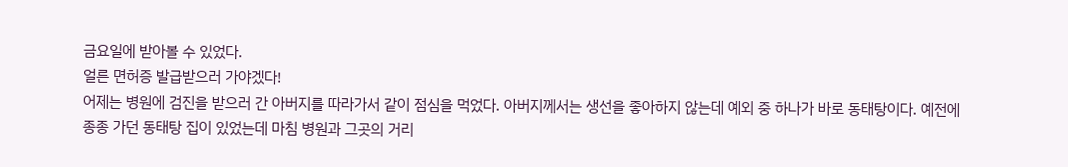금요일에 받아볼 수 있었다.
얼른 면허증 발급받으러 가야겠다!
어제는 병원에 검진을 받으러 간 아버지를 따라가서 같이 점심을 먹었다. 아버지께서는 생선을 좋아하지 않는데 예외 중 하나가 바로 동태탕이다. 예전에 종종 가던 동태탕 집이 있었는데 마침 병원과 그곳의 거리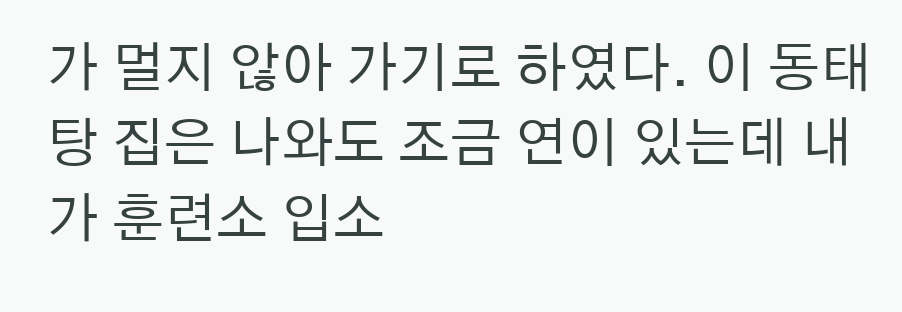가 멀지 않아 가기로 하였다. 이 동태탕 집은 나와도 조금 연이 있는데 내가 훈련소 입소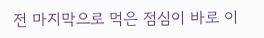전 마지막으로 먹은 점심이 바로 이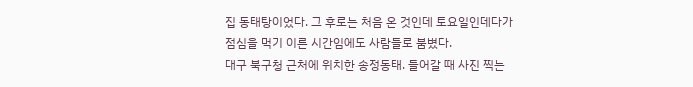집 동태탕이었다. 그 후로는 처음 온 것인데 토요일인데다가 점심을 먹기 이른 시간임에도 사람들로 붐볐다.
대구 북구청 근처에 위치한 송정동태. 들어갈 때 사진 찍는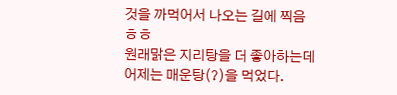것을 까먹어서 나오는 길에 찍음 ㅎㅎ
원래맑은 지리탕을 더 좋아하는데 어제는 매운탕(?)을 먹었다.